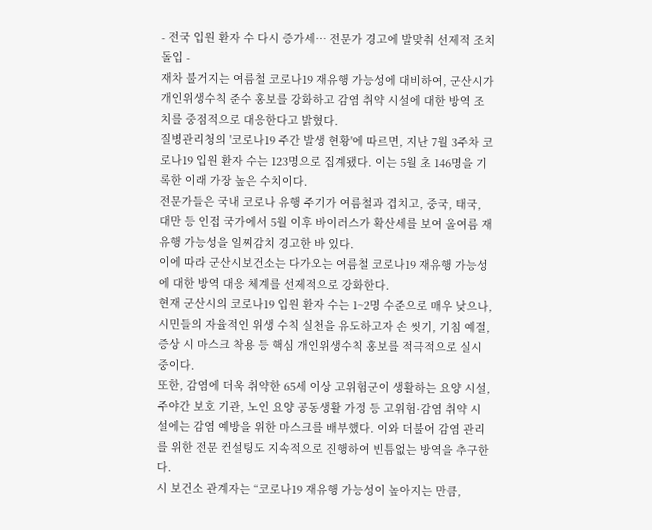- 전국 입원 환자 수 다시 증가세… 전문가 경고에 발맞춰 선제적 조치 돌입 -
재차 불거지는 여름철 코로나19 재유행 가능성에 대비하여, 군산시가 개인위생수칙 준수 홍보를 강화하고 감염 취약 시설에 대한 방역 조치를 중점적으로 대응한다고 밝혔다.
질병관리청의 '코로나19 주간 발생 현황'에 따르면, 지난 7월 3주차 코로나19 입원 환자 수는 123명으로 집계됐다. 이는 5월 초 146명을 기록한 이래 가장 높은 수치이다.
전문가들은 국내 코로나 유행 주기가 여름철과 겹치고, 중국, 태국, 대만 등 인접 국가에서 5월 이후 바이러스가 확산세를 보여 올여름 재유행 가능성을 일찌감치 경고한 바 있다.
이에 따라 군산시보건소는 다가오는 여름철 코로나19 재유행 가능성에 대한 방역 대응 체계를 선제적으로 강화한다.
현재 군산시의 코로나19 입원 환자 수는 1~2명 수준으로 매우 낮으나, 시민들의 자율적인 위생 수칙 실천을 유도하고자 손 씻기, 기침 예절, 증상 시 마스크 착용 등 핵심 개인위생수칙 홍보를 적극적으로 실시 중이다.
또한, 감염에 더욱 취약한 65세 이상 고위험군이 생활하는 요양 시설, 주야간 보호 기관, 노인 요양 공동생활 가정 등 고위험·감염 취약 시설에는 감염 예방을 위한 마스크를 배부했다. 이와 더불어 감염 관리를 위한 전문 컨설팅도 지속적으로 진행하여 빈틈없는 방역을 추구한다.
시 보건소 관계자는 “코로나19 재유행 가능성이 높아지는 만큼,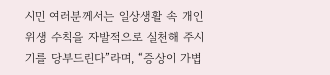시민 여러분께서는 일상생활 속 개인위생 수칙을 자발적으로 실천해 주시기를 당부드린다”라며, “증상이 가볍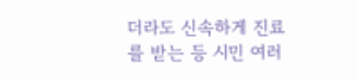더라도 신속하게 진료를 받는 등 시민 여러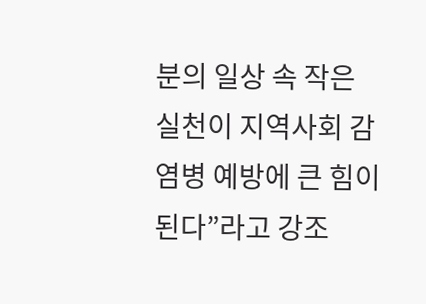분의 일상 속 작은 실천이 지역사회 감염병 예방에 큰 힘이 된다”라고 강조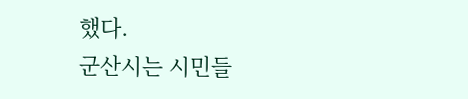했다.
군산시는 시민들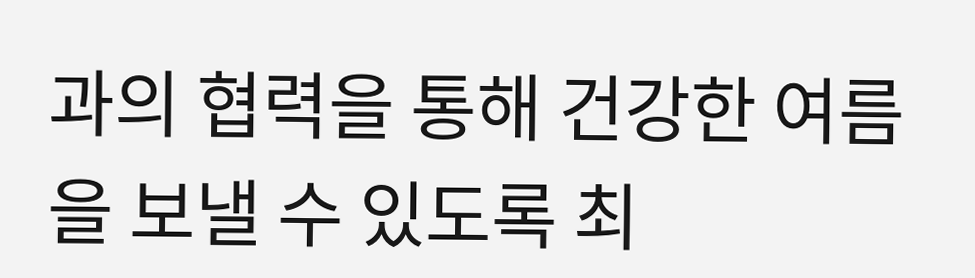과의 협력을 통해 건강한 여름을 보낼 수 있도록 최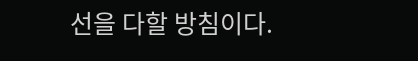선을 다할 방침이다.